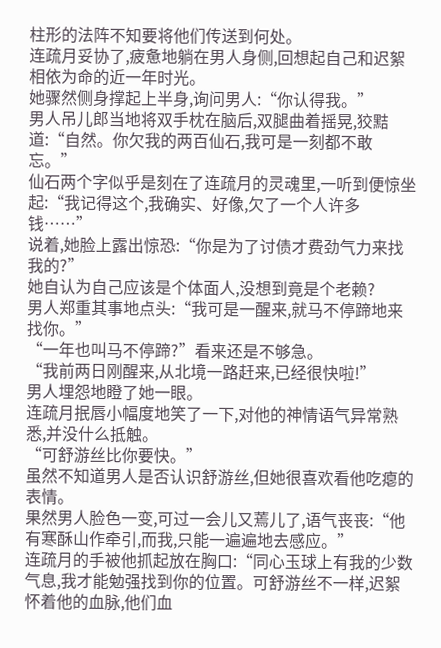柱形的法阵不知要将他们传送到何处。
连疏月妥协了,疲惫地躺在男人身侧,回想起自己和迟絮相依为命的近一年时光。
她骤然侧身撑起上半身,询问男人:“你认得我。”
男人吊儿郎当地将双手枕在脑后,双腿曲着摇晃,狡黠道:“自然。你欠我的两百仙石,我可是一刻都不敢忘。”
仙石两个字似乎是刻在了连疏月的灵魂里,一听到便惊坐起:“我记得这个,我确实、好像,欠了一个人许多钱……”
说着,她脸上露出惊恐:“你是为了讨债才费劲气力来找我的?”
她自认为自己应该是个体面人,没想到竟是个老赖?
男人郑重其事地点头:“我可是一醒来,就马不停蹄地来找你。”
“一年也叫马不停蹄?”看来还是不够急。
“我前两日刚醒来,从北境一路赶来,已经很快啦!”
男人埋怨地瞪了她一眼。
连疏月抿唇小幅度地笑了一下,对他的神情语气异常熟悉,并没什么抵触。
“可舒游丝比你要快。”
虽然不知道男人是否认识舒游丝,但她很喜欢看他吃瘪的表情。
果然男人脸色一变,可过一会儿又蔫儿了,语气丧丧:“他有寒酥山作牵引,而我,只能一遍遍地去感应。”
连疏月的手被他抓起放在胸口:“同心玉球上有我的少数气息,我才能勉强找到你的位置。可舒游丝不一样,迟絮怀着他的血脉,他们血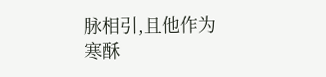脉相引,且他作为寒酥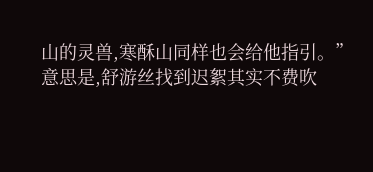山的灵兽,寒酥山同样也会给他指引。”
意思是,舒游丝找到迟絮其实不费吹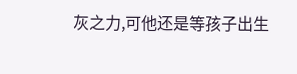灰之力,可他还是等孩子出生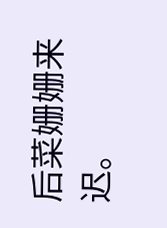后菜姗姗来迟。